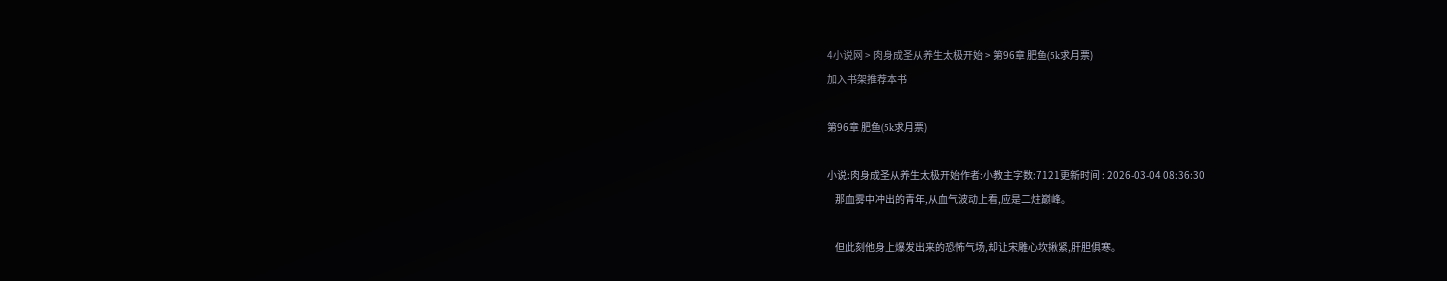4小说网 > 肉身成圣从养生太极开始 > 第96章 肥鱼(5k求月票)
加入书架推荐本书

第96章 肥鱼(5k求月票)

小说:肉身成圣从养生太极开始作者:小教主字数:7121更新时间 : 2026-03-04 08:36:30
    那血雾中冲出的青年,从血气波动上看,应是二炷巅峰。

    但此刻他身上爆发出来的恐怖气场,却让宋雕心坎揪紧,肝胆俱寒。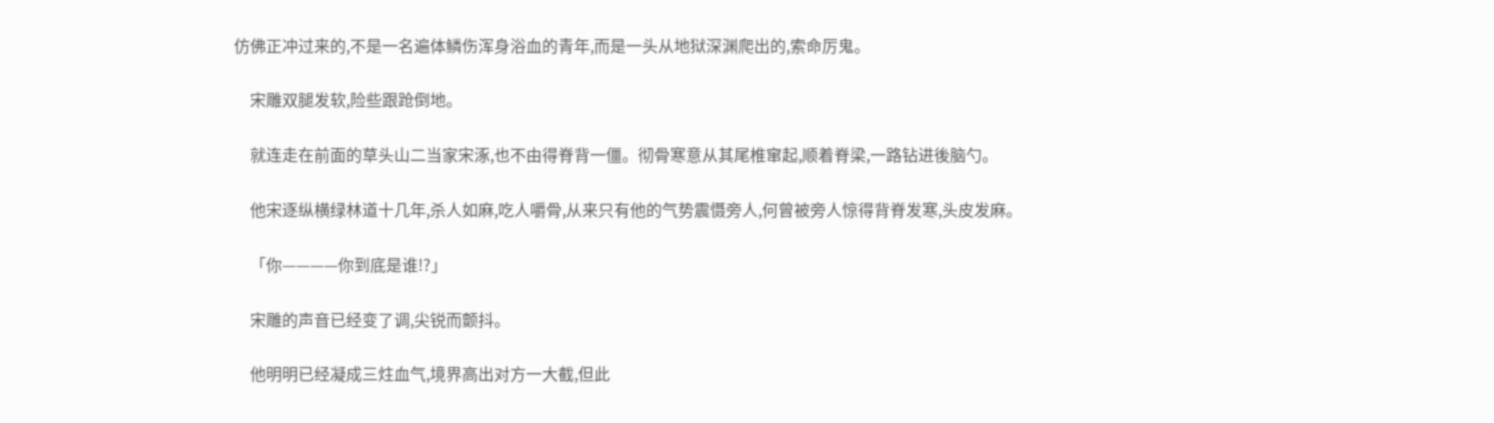仿佛正冲过来的,不是一名遍体鳞伤浑身浴血的青年,而是一头从地狱深渊爬出的,索命厉鬼。

    宋雕双腿发软,险些跟跄倒地。

    就连走在前面的草头山二当家宋涿,也不由得脊背一僵。彻骨寒意从其尾椎窜起,顺着脊梁,一路钻进後脑勺。

    他宋逐纵横绿林道十几年,杀人如麻,吃人嚼骨,从来只有他的气势震慑旁人,何曾被旁人惊得背脊发寒,头皮发麻。

    「你————你到底是谁!?」

    宋雕的声音已经变了调,尖锐而颤抖。

    他明明已经凝成三炷血气,境界高出对方一大截,但此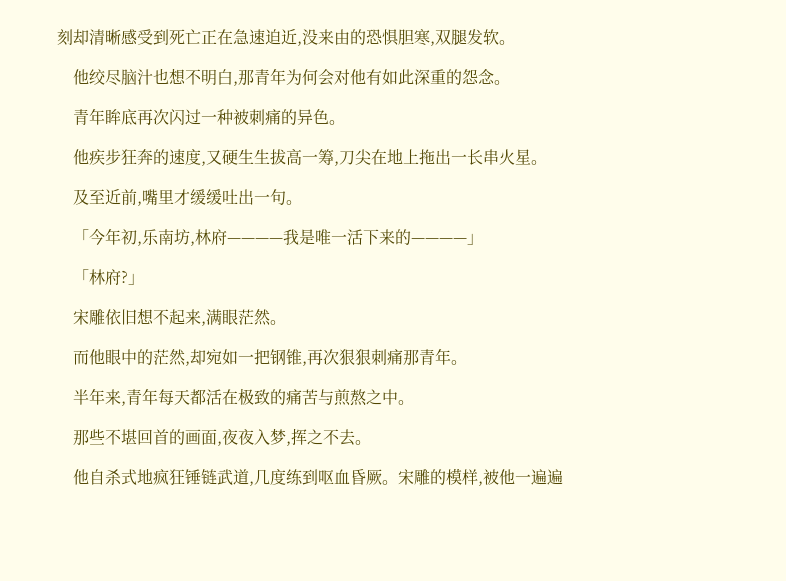刻却清晰感受到死亡正在急速迫近,没来由的恐惧胆寒,双腿发软。

    他绞尽脑汁也想不明白,那青年为何会对他有如此深重的怨念。

    青年眸底再次闪过一种被刺痛的异色。

    他疾步狂奔的速度,又硬生生拔高一筹,刀尖在地上拖出一长串火星。

    及至近前,嘴里才缓缓吐出一句。

    「今年初,乐南坊,林府————我是唯一活下来的————」

    「林府?」

    宋雕依旧想不起来,满眼茫然。

    而他眼中的茫然,却宛如一把钢锥,再次狠狠刺痛那青年。

    半年来,青年每天都活在极致的痛苦与煎熬之中。

    那些不堪回首的画面,夜夜入梦,挥之不去。

    他自杀式地疯狂锤链武道,几度练到呕血昏厥。宋雕的模样,被他一遍遍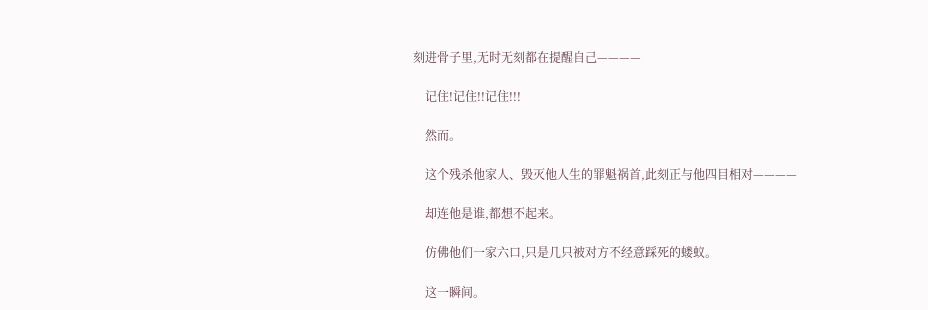刻进骨子里,无时无刻都在提醒自己————

    记住!记住!!记住!!!

    然而。

    这个残杀他家人、毁灭他人生的罪魁祸首,此刻正与他四目相对————

    却连他是谁,都想不起来。

    仿佛他们一家六口,只是几只被对方不经意踩死的蝼蚁。

    这一瞬间。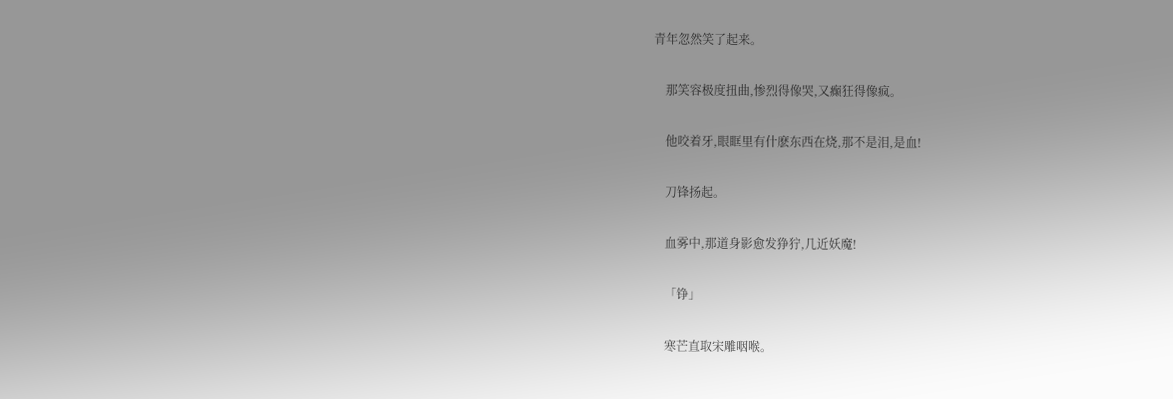青年忽然笑了起来。

    那笑容极度扭曲,惨烈得像哭,又癫狂得像疯。

    他咬着牙,眼眶里有什麽东西在烧,那不是泪,是血!

    刀锋扬起。

    血雾中,那道身影愈发狰狞,几近妖魔!

    「铮」

    寒芒直取宋雕咽喉。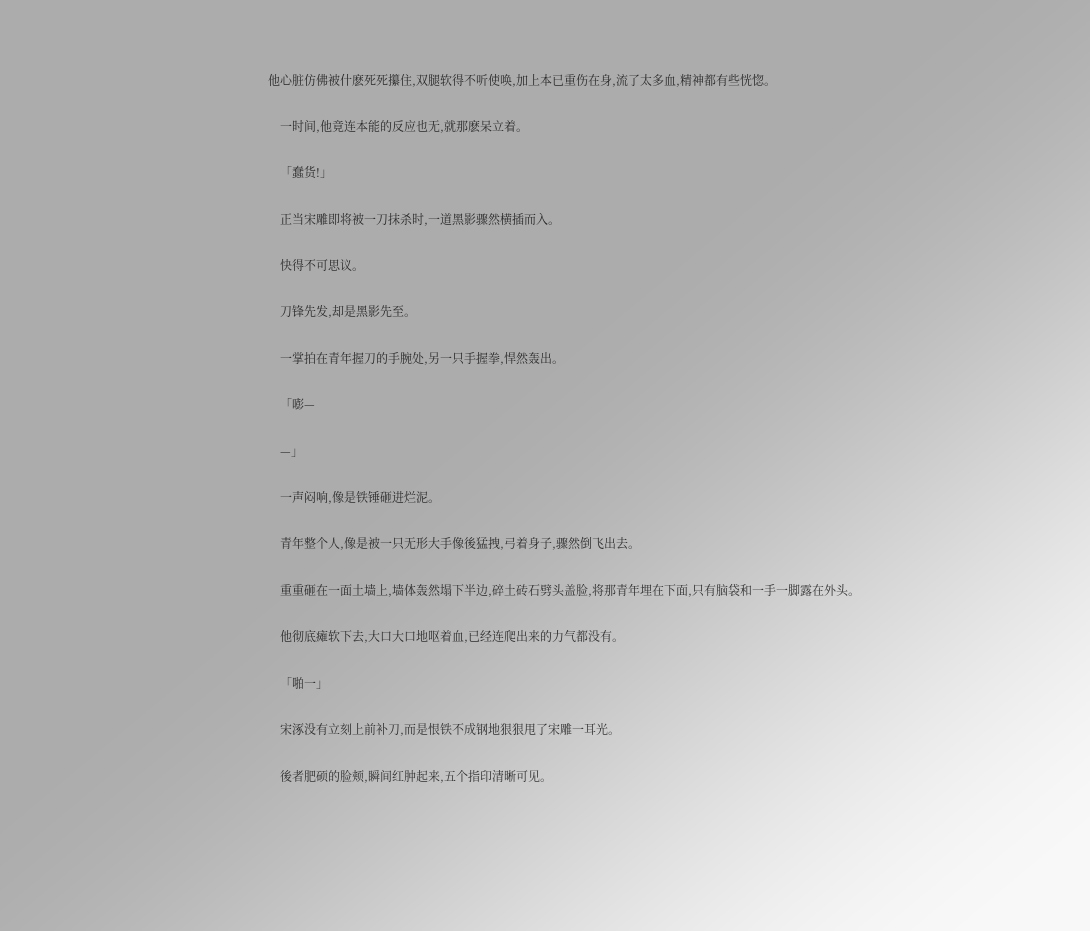他心脏仿佛被什麽死死攥住,双腿软得不听使唤,加上本已重伤在身,流了太多血,精神都有些恍惚。

    一时间,他竟连本能的反应也无,就那麽呆立着。

    「蠢货!」

    正当宋雕即将被一刀抹杀时,一道黑影骤然横插而入。

    快得不可思议。

    刀锋先发,却是黑影先至。

    一掌拍在青年握刀的手腕处,另一只手握拳,悍然轰出。

    「嘭—

    —」

    一声闷响,像是铁锤砸进烂泥。

    青年整个人,像是被一只无形大手像後猛拽,弓着身子,骤然倒飞出去。

    重重砸在一面土墙上,墙体轰然塌下半边,碎土砖石劈头盖脸,将那青年埋在下面,只有脑袋和一手一脚露在外头。

    他彻底瘫软下去,大口大口地呕着血,已经连爬出来的力气都没有。

    「啪一」

    宋涿没有立刻上前补刀,而是恨铁不成钢地狠狠甩了宋雕一耳光。

    後者肥硕的脸颊,瞬间红肿起来,五个指印清晰可见。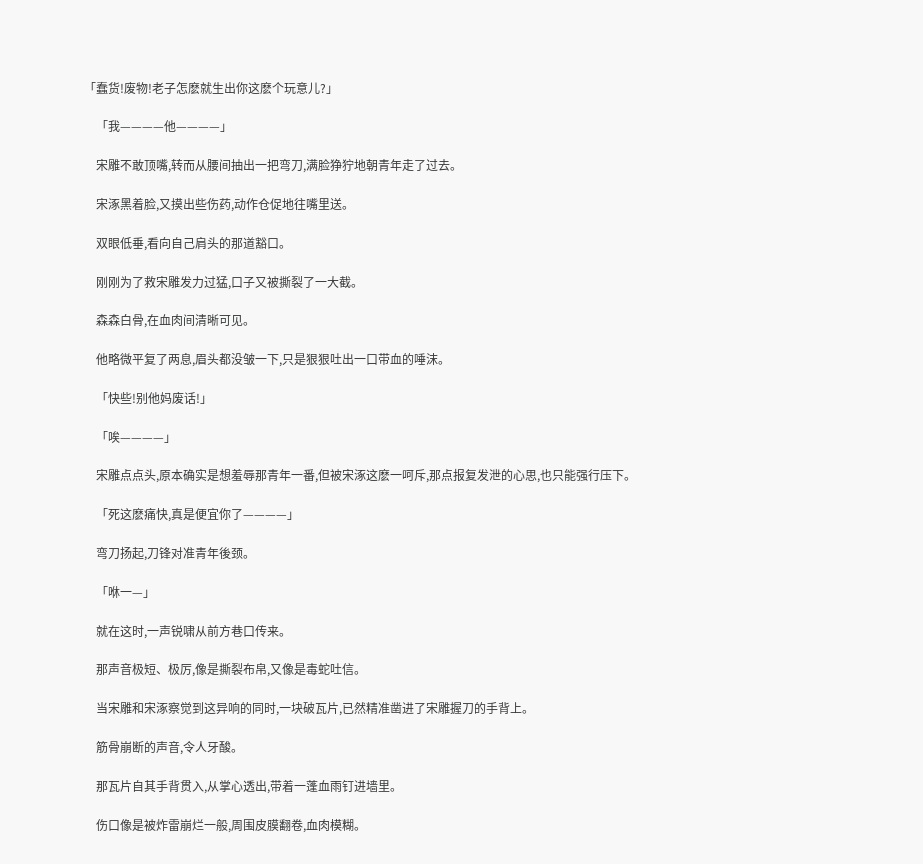「蠢货!废物!老子怎麽就生出你这麽个玩意儿?」

    「我————他————」

    宋雕不敢顶嘴,转而从腰间抽出一把弯刀,满脸狰狞地朝青年走了过去。

    宋涿黑着脸,又摸出些伤药,动作仓促地往嘴里送。

    双眼低垂,看向自己肩头的那道豁口。

    刚刚为了救宋雕发力过猛,口子又被撕裂了一大截。

    森森白骨,在血肉间清晰可见。

    他略微平复了两息,眉头都没皱一下,只是狠狠吐出一口带血的唾沫。

    「快些!别他妈废话!」

    「唉————」

    宋雕点点头,原本确实是想羞辱那青年一番,但被宋涿这麽一呵斥,那点报复发泄的心思,也只能强行压下。

    「死这麽痛快,真是便宜你了————」

    弯刀扬起,刀锋对准青年後颈。

    「咻一—」

    就在这时,一声锐啸从前方巷口传来。

    那声音极短、极厉,像是撕裂布帛,又像是毒蛇吐信。

    当宋雕和宋涿察觉到这异响的同时,一块破瓦片,已然精准凿进了宋雕握刀的手背上。

    筋骨崩断的声音,令人牙酸。

    那瓦片自其手背贯入,从掌心透出,带着一蓬血雨钉进墙里。

    伤口像是被炸雷崩烂一般,周围皮膜翻卷,血肉模糊。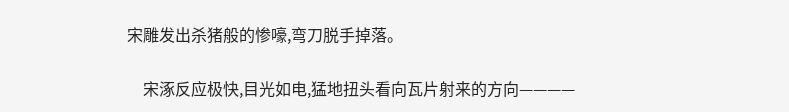宋雕发出杀猪般的惨嚎,弯刀脱手掉落。

    宋涿反应极快,目光如电,猛地扭头看向瓦片射来的方向————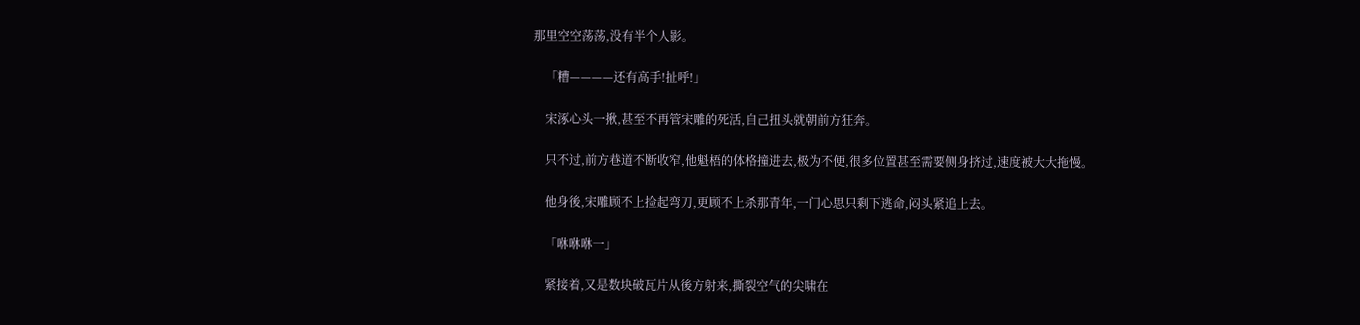那里空空荡荡,没有半个人影。

    「糟————还有高手!扯呼!」

    宋涿心头一揪,甚至不再管宋雕的死活,自己扭头就朝前方狂奔。

    只不过,前方巷道不断收窄,他魁梧的体格撞进去,极为不便,很多位置甚至需要侧身挤过,速度被大大拖慢。

    他身後,宋雕顾不上捡起弯刀,更顾不上杀那青年,一门心思只剩下逃命,闷头紧追上去。

    「咻咻咻一」

    紧接着,又是数块破瓦片从後方射来,撕裂空气的尖啸在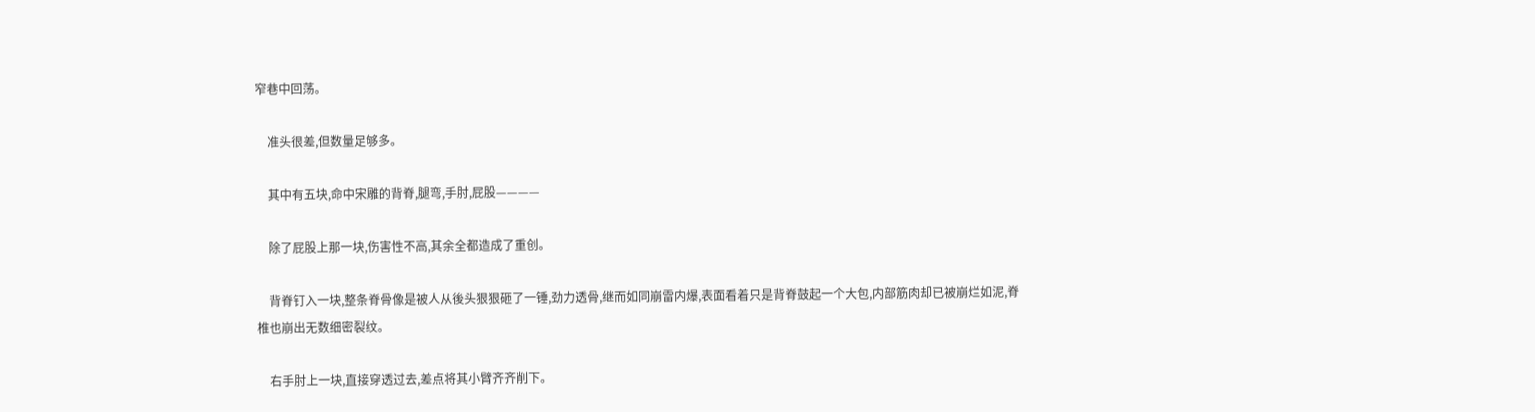窄巷中回荡。

    准头很差,但数量足够多。

    其中有五块,命中宋雕的背脊,腿弯,手肘,屁股————

    除了屁股上那一块,伤害性不高,其余全都造成了重创。

    背脊钉入一块,整条脊骨像是被人从後头狠狠砸了一锤,劲力透骨,继而如同崩雷内爆,表面看着只是背脊鼓起一个大包,内部筋肉却已被崩烂如泥,脊椎也崩出无数细密裂纹。

    右手肘上一块,直接穿透过去,差点将其小臂齐齐削下。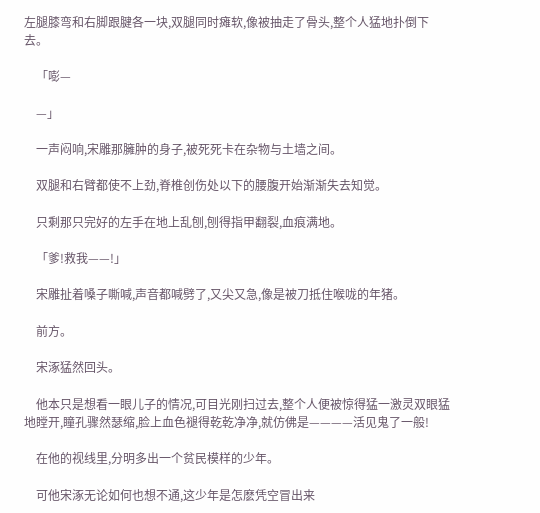左腿膝弯和右脚跟腱各一块,双腿同时瘫软,像被抽走了骨头,整个人猛地扑倒下去。

    「嘭—

    —」

    一声闷响,宋雕那臃肿的身子,被死死卡在杂物与土墙之间。

    双腿和右臂都使不上劲,脊椎创伤处以下的腰腹开始渐渐失去知觉。

    只剩那只完好的左手在地上乱刨,刨得指甲翻裂,血痕满地。

    「爹!救我——!」

    宋雕扯着嗓子嘶喊,声音都喊劈了,又尖又急,像是被刀抵住喉咙的年猪。

    前方。

    宋涿猛然回头。

    他本只是想看一眼儿子的情况,可目光刚扫过去,整个人便被惊得猛一激灵双眼猛地瞠开,瞳孔骤然瑟缩,脸上血色褪得乾乾净净,就仿佛是————活见鬼了一般!

    在他的视线里,分明多出一个贫民模样的少年。

    可他宋涿无论如何也想不通,这少年是怎麽凭空冒出来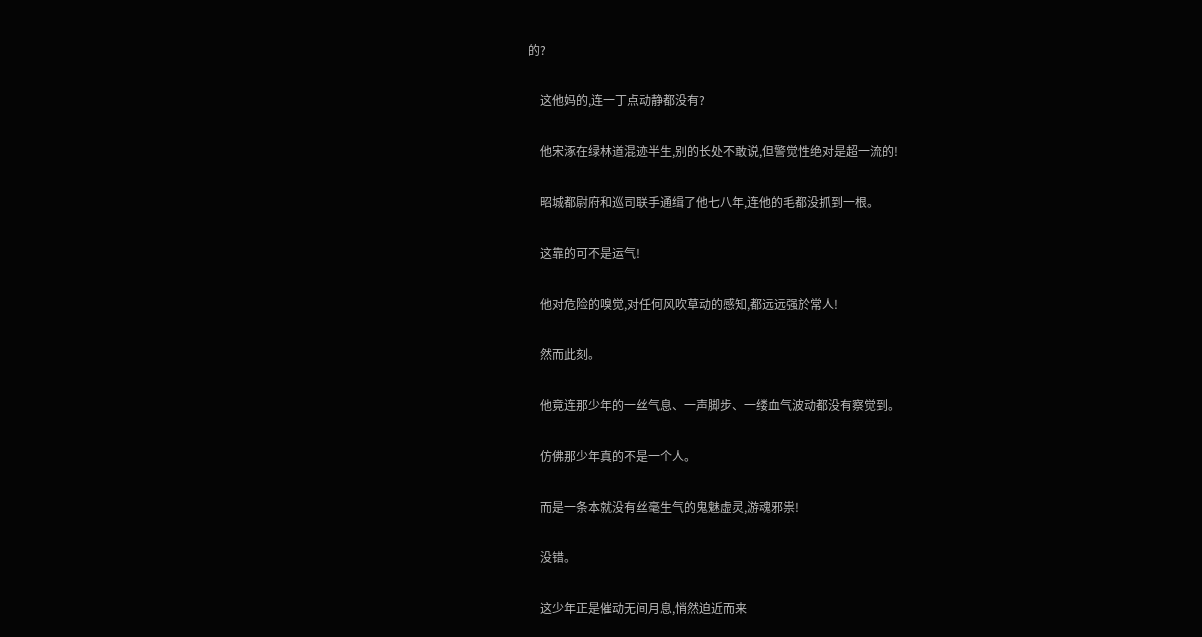的?

    这他妈的,连一丁点动静都没有?

    他宋涿在绿林道混迹半生,别的长处不敢说,但警觉性绝对是超一流的!

    昭城都尉府和巡司联手通缉了他七八年,连他的毛都没抓到一根。

    这靠的可不是运气!

    他对危险的嗅觉,对任何风吹草动的感知,都远远强於常人!

    然而此刻。

    他竟连那少年的一丝气息、一声脚步、一缕血气波动都没有察觉到。

    仿佛那少年真的不是一个人。

    而是一条本就没有丝毫生气的鬼魅虚灵,游魂邪祟!

    没错。

    这少年正是催动无间月息,悄然迫近而来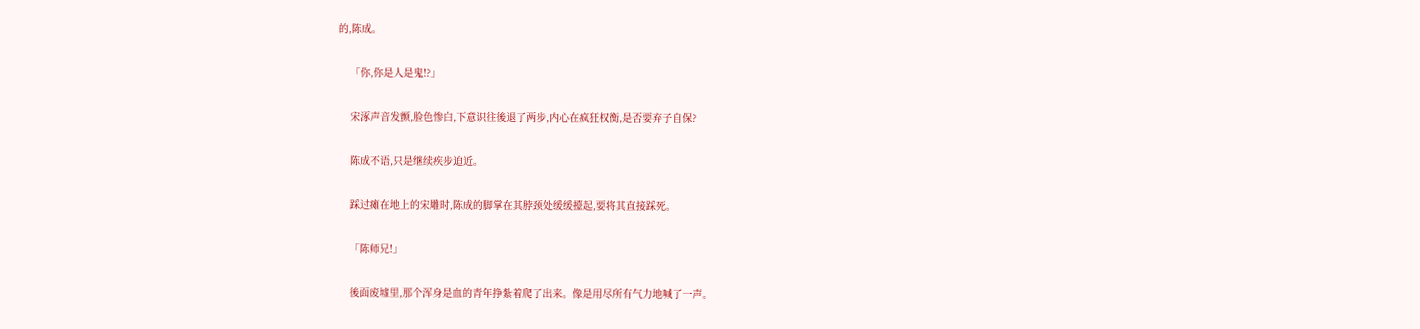的,陈成。

    「你,你是人是鬼!?」

    宋涿声音发颤,脸色惨白,下意识往後退了两步,内心在疯狂权衡,是否要弃子自保?

    陈成不语,只是继续疾步迫近。

    踩过瘫在地上的宋雕时,陈成的脚掌在其脖颈处缓缓擡起,要将其直接踩死。

    「陈师兄!」

    後面废墟里,那个浑身是血的青年挣紮着爬了出来。像是用尽所有气力地喊了一声。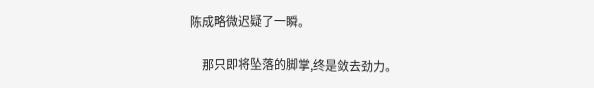陈成略微迟疑了一瞬。

    那只即将坠落的脚掌,终是敛去劲力。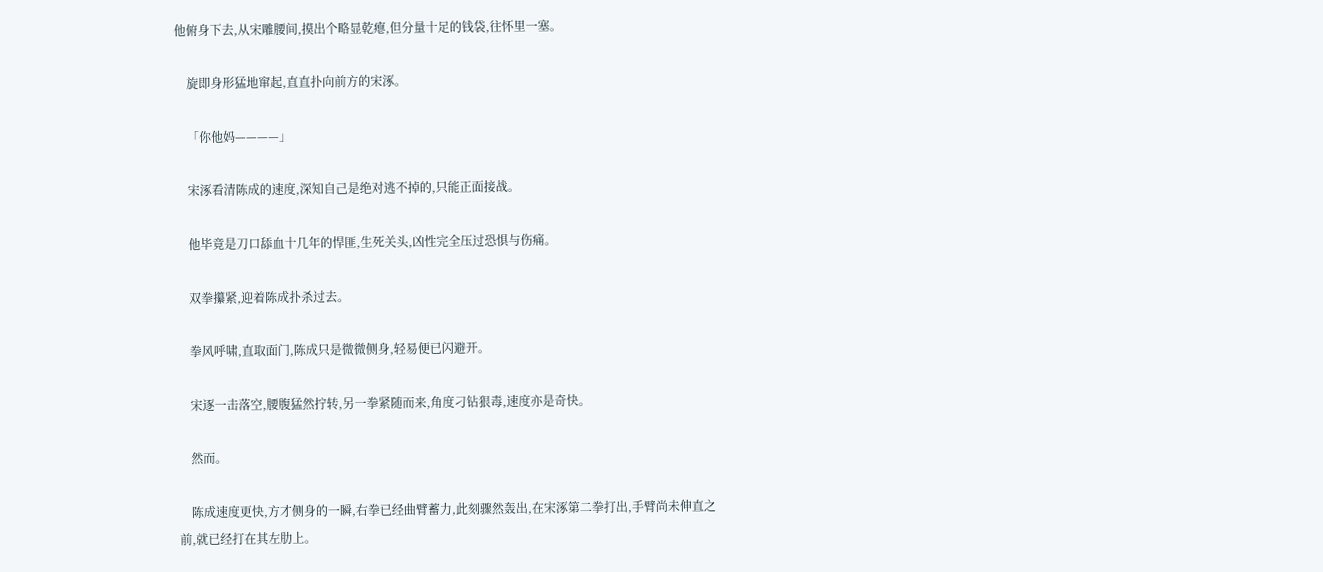他俯身下去,从宋雕腰间,摸出个略显乾瘪,但分量十足的钱袋,往怀里一塞。

    旋即身形猛地窜起,直直扑向前方的宋涿。

    「你他妈————」

    宋涿看清陈成的速度,深知自己是绝对逃不掉的,只能正面接战。

    他毕竟是刀口舔血十几年的悍匪,生死关头,凶性完全压过恐惧与伤痛。

    双拳攥紧,迎着陈成扑杀过去。

    拳风呼啸,直取面门,陈成只是微微侧身,轻易便已闪避开。

    宋逐一击落空,腰腹猛然拧转,另一拳紧随而来,角度刁钻狠毒,速度亦是奇快。

    然而。

    陈成速度更快,方才侧身的一瞬,右拳已经曲臂蓄力,此刻骤然轰出,在宋涿第二拳打出,手臂尚未伸直之前,就已经打在其左肋上。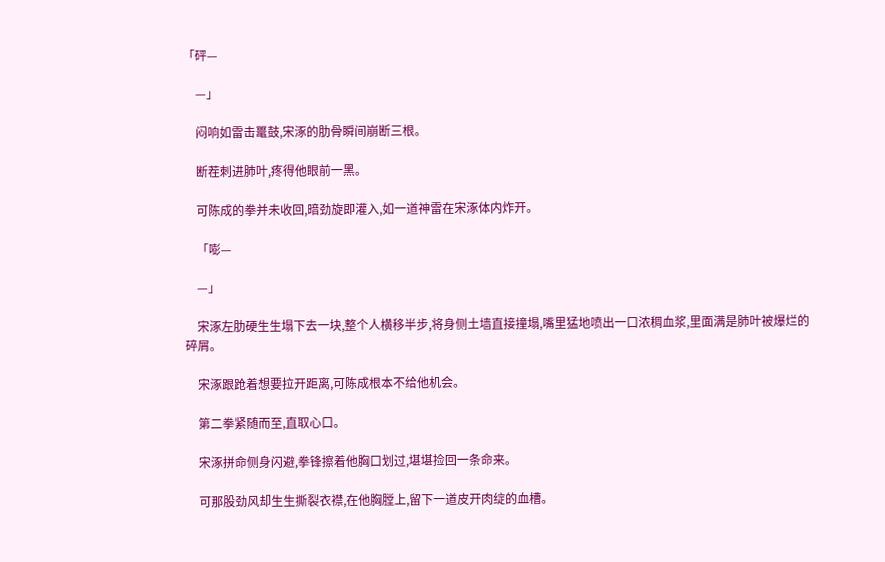「砰—

    —」

    闷响如雷击鼍鼓,宋涿的肋骨瞬间崩断三根。

    断茬刺进肺叶,疼得他眼前一黑。

    可陈成的拳并未收回,暗劲旋即灌入,如一道神雷在宋涿体内炸开。

    「嘭—

    —」

    宋涿左肋硬生生塌下去一块,整个人横移半步,将身侧土墙直接撞塌,嘴里猛地喷出一口浓稠血浆,里面满是肺叶被爆烂的碎屑。

    宋涿跟跄着想要拉开距离,可陈成根本不给他机会。

    第二拳紧随而至,直取心口。

    宋涿拼命侧身闪避,拳锋擦着他胸口划过,堪堪捡回一条命来。

    可那股劲风却生生撕裂衣襟,在他胸膛上,留下一道皮开肉绽的血槽。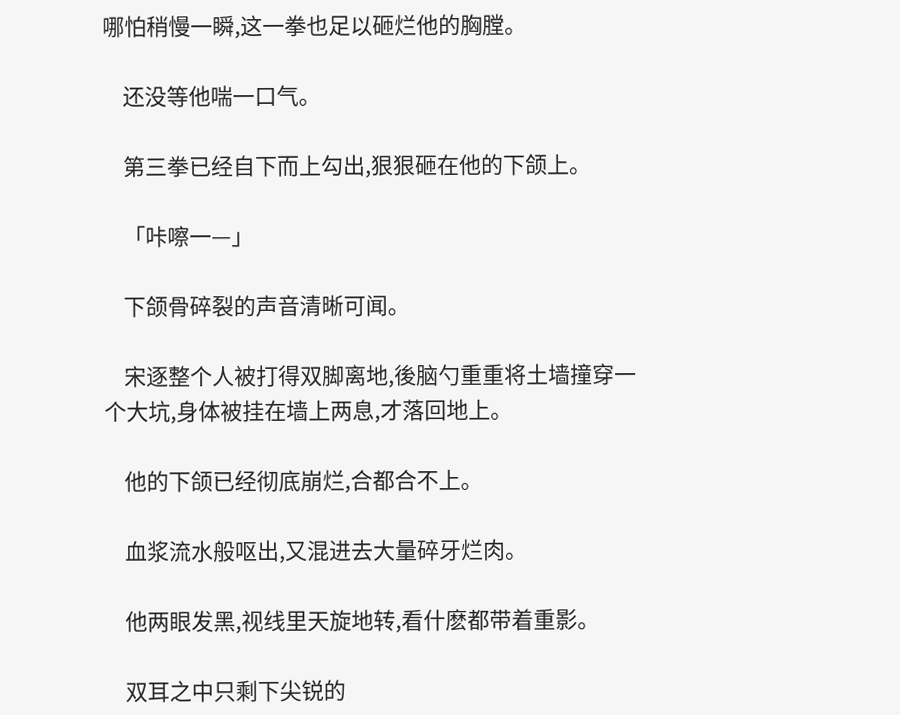哪怕稍慢一瞬,这一拳也足以砸烂他的胸膛。

    还没等他喘一口气。

    第三拳已经自下而上勾出,狠狠砸在他的下颌上。

    「咔嚓一—」

    下颌骨碎裂的声音清晰可闻。

    宋逐整个人被打得双脚离地,後脑勺重重将土墙撞穿一个大坑,身体被挂在墙上两息,才落回地上。

    他的下颌已经彻底崩烂,合都合不上。

    血浆流水般呕出,又混进去大量碎牙烂肉。

    他两眼发黑,视线里天旋地转,看什麽都带着重影。

    双耳之中只剩下尖锐的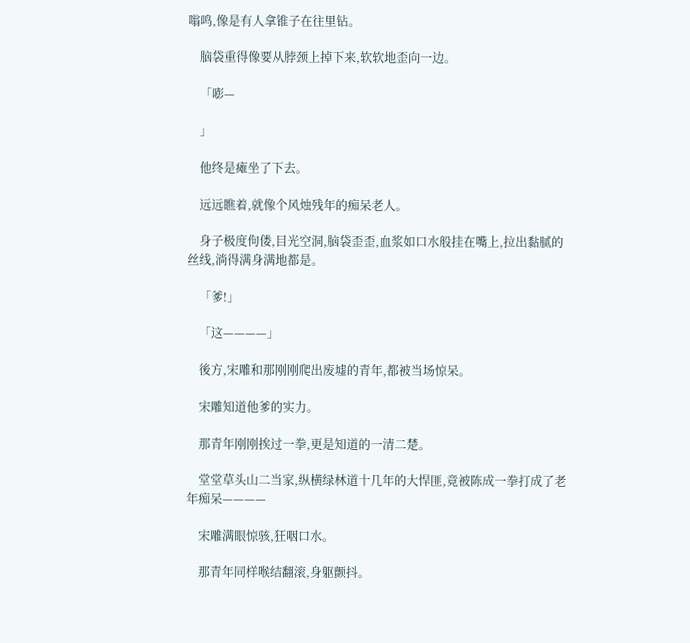嗡鸣,像是有人拿锥子在往里钻。

    脑袋重得像要从脖颈上掉下来,软软地歪向一边。

    「嘭—

    」

    他终是瘫坐了下去。

    远远瞧着,就像个风烛残年的痴呆老人。

    身子极度佝偻,目光空洞,脑袋歪歪,血浆如口水般挂在嘴上,拉出黏腻的丝线,淌得满身满地都是。

    「爹!」

    「这————」

    後方,宋雕和那刚刚爬出废墟的青年,都被当场惊呆。

    宋雕知道他爹的实力。

    那青年刚刚挨过一拳,更是知道的一清二楚。

    堂堂草头山二当家,纵横绿林道十几年的大悍匪,竟被陈成一拳打成了老年痴呆————

    宋雕满眼惊骇,狂咽口水。

    那青年同样喉结翻滚,身躯颤抖。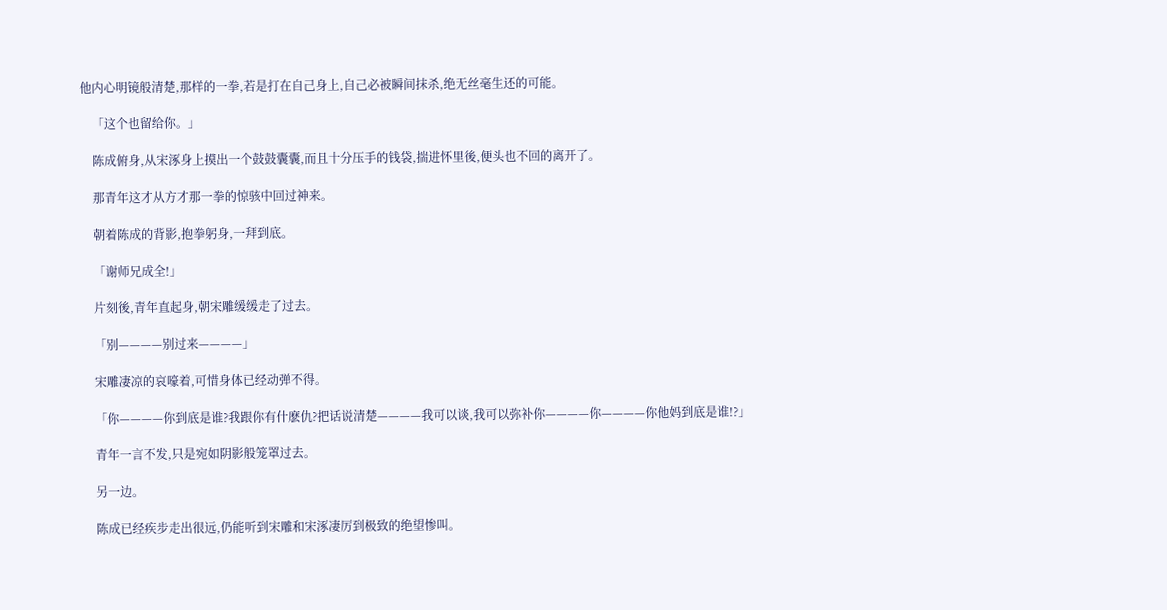他内心明镜般清楚,那样的一拳,若是打在自己身上,自己必被瞬间抹杀,绝无丝毫生还的可能。

    「这个也留给你。」

    陈成俯身,从宋涿身上摸出一个鼓鼓囊囊,而且十分压手的钱袋,揣进怀里後,便头也不回的离开了。

    那青年这才从方才那一拳的惊骇中回过神来。

    朝着陈成的背影,抱拳躬身,一拜到底。

    「谢师兄成全!」

    片刻後,青年直起身,朝宋雕缓缓走了过去。

    「别————别过来————」

    宋雕凄凉的哀嚎着,可惜身体已经动弹不得。

    「你————你到底是谁?我跟你有什麽仇?把话说清楚————我可以谈,我可以弥补你————你————你他妈到底是谁!?」

    青年一言不发,只是宛如阴影般笼罩过去。

    另一边。

    陈成已经疾步走出很远,仍能听到宋雕和宋涿凄厉到极致的绝望惨叫。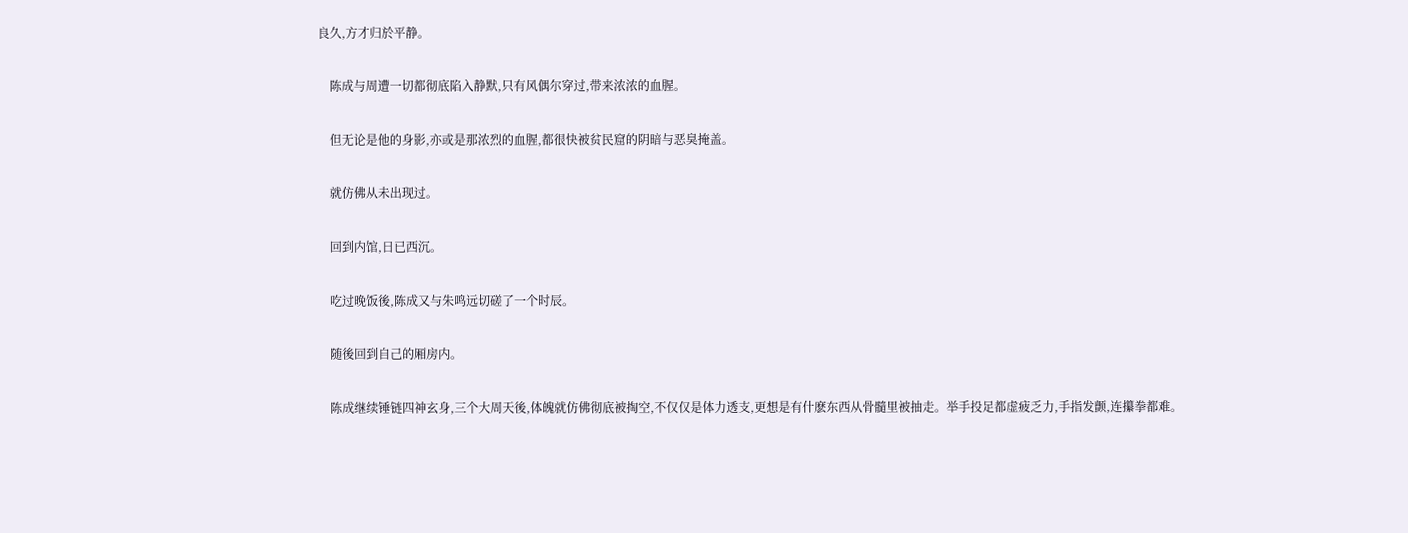良久,方才归於平静。

    陈成与周遭一切都彻底陷入静默,只有风偶尔穿过,带来浓浓的血腥。

    但无论是他的身影,亦或是那浓烈的血腥,都很快被贫民窟的阴暗与恶臭掩盖。

    就仿佛从未出现过。

    回到内馆,日已西沉。

    吃过晚饭後,陈成又与朱鸣远切磋了一个时辰。

    随後回到自己的厢房内。

    陈成继续锤链四神玄身,三个大周天後,体魄就仿佛彻底被掏空,不仅仅是体力透支,更想是有什麽东西从骨髓里被抽走。举手投足都虚疲乏力,手指发颤,连攥拳都难。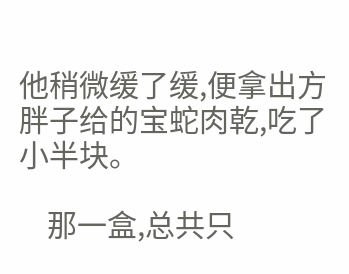他稍微缓了缓,便拿出方胖子给的宝蛇肉乾,吃了小半块。

    那一盒,总共只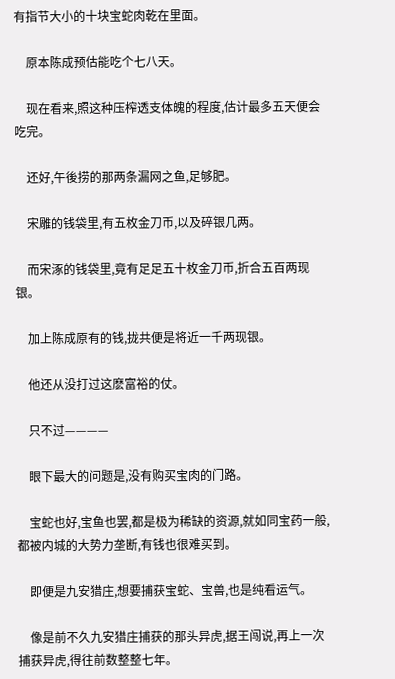有指节大小的十块宝蛇肉乾在里面。

    原本陈成预估能吃个七八天。

    现在看来,照这种压榨透支体魄的程度,估计最多五天便会吃完。

    还好,午後捞的那两条漏网之鱼,足够肥。

    宋雕的钱袋里,有五枚金刀币,以及碎银几两。

    而宋涿的钱袋里,竟有足足五十枚金刀币,折合五百两现银。

    加上陈成原有的钱,拢共便是将近一千两现银。

    他还从没打过这麽富裕的仗。

    只不过————

    眼下最大的问题是,没有购买宝肉的门路。

    宝蛇也好,宝鱼也罢,都是极为稀缺的资源,就如同宝药一般,都被内城的大势力垄断,有钱也很难买到。

    即便是九安猎庄,想要捕获宝蛇、宝兽,也是纯看运气。

    像是前不久九安猎庄捕获的那头异虎,据王闯说,再上一次捕获异虎,得往前数整整七年。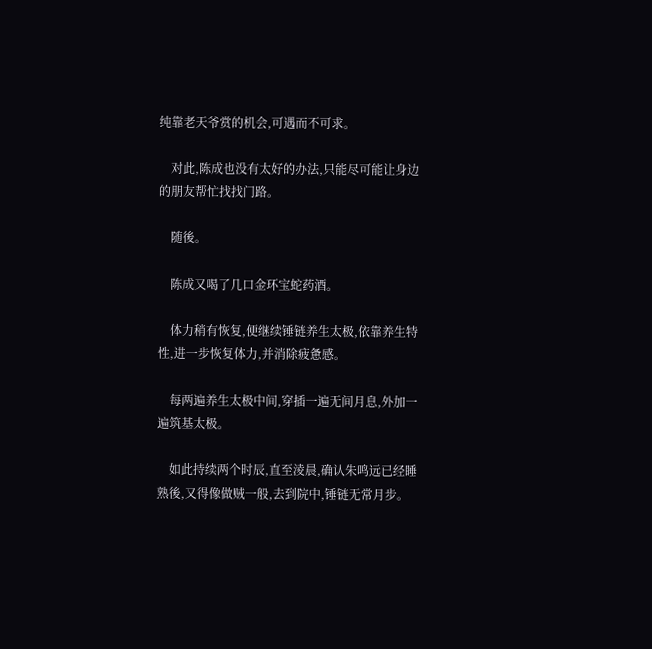纯靠老天爷赏的机会,可遇而不可求。

    对此,陈成也没有太好的办法,只能尽可能让身边的朋友帮忙找找门路。

    随後。

    陈成又喝了几口金环宝蛇药酒。

    体力稍有恢复,便继续锤链养生太极,依靠养生特性,进一步恢复体力,并消除疲惫感。

    每两遍养生太极中间,穿插一遍无间月息,外加一遍筑基太极。

    如此持续两个时辰,直至淩晨,确认朱鸣远已经睡熟後,又得像做贼一般,去到院中,锤链无常月步。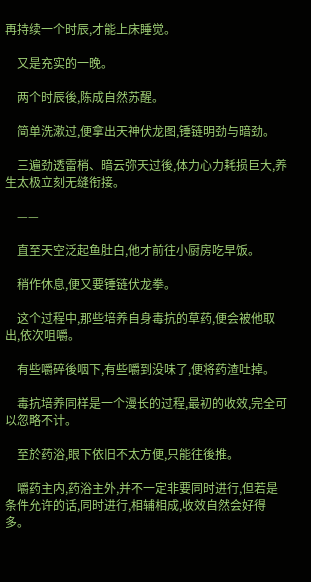再持续一个时辰,才能上床睡觉。

    又是充实的一晚。

    两个时辰後,陈成自然苏醒。

    简单洗漱过,便拿出天神伏龙图,锤链明劲与暗劲。

    三遍劲透雷梢、暗云弥天过後,体力心力耗损巨大,养生太极立刻无缝衔接。

    ——

    直至天空泛起鱼肚白,他才前往小厨房吃早饭。

    稍作休息,便又要锤链伏龙拳。

    这个过程中,那些培养自身毒抗的草药,便会被他取出,依次咀嚼。

    有些嚼碎後咽下,有些嚼到没味了,便将药渣吐掉。

    毒抗培养同样是一个漫长的过程,最初的收效,完全可以忽略不计。

    至於药浴,眼下依旧不太方便,只能往後推。

    嚼药主内,药浴主外,并不一定非要同时进行,但若是条件允许的话,同时进行,相辅相成,收效自然会好得多。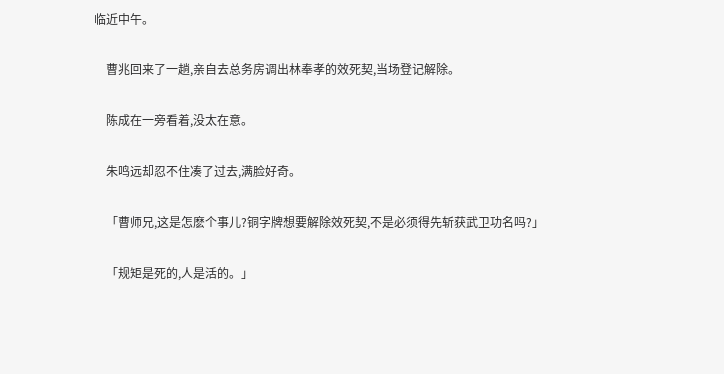临近中午。

    曹兆回来了一趟,亲自去总务房调出林奉孝的效死契,当场登记解除。

    陈成在一旁看着,没太在意。

    朱鸣远却忍不住凑了过去,满脸好奇。

    「曹师兄,这是怎麽个事儿?铜字牌想要解除效死契,不是必须得先斩获武卫功名吗?」

    「规矩是死的,人是活的。」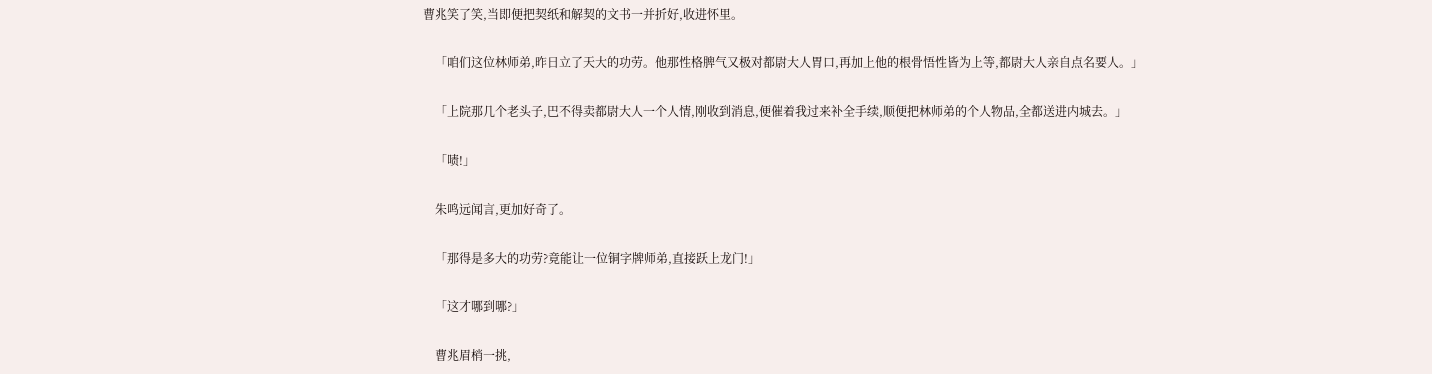曹兆笑了笑,当即便把契纸和解契的文书一并折好,收进怀里。

    「咱们这位林师弟,昨日立了天大的功劳。他那性格脾气又极对都尉大人胃口,再加上他的根骨悟性皆为上等,都尉大人亲自点名要人。」

    「上院那几个老头子,巴不得卖都尉大人一个人情,刚收到消息,便催着我过来补全手续,顺便把林师弟的个人物品,全都送进内城去。」

    「啧!」

    朱鸣远闻言,更加好奇了。

    「那得是多大的功劳?竟能让一位铜字牌师弟,直接跃上龙门!」

    「这才哪到哪?」

    曹兆眉梢一挑,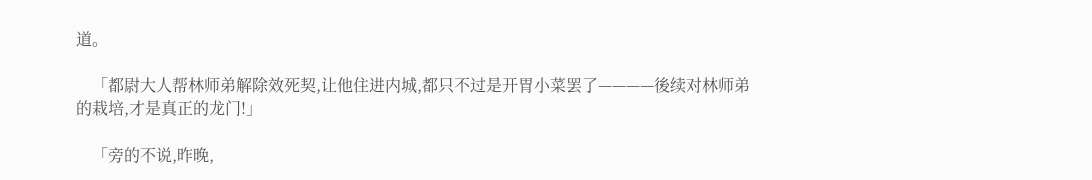道。

    「都尉大人帮林师弟解除效死契,让他住进内城,都只不过是开胃小菜罢了————後续对林师弟的栽培,才是真正的龙门!」

    「旁的不说,昨晚,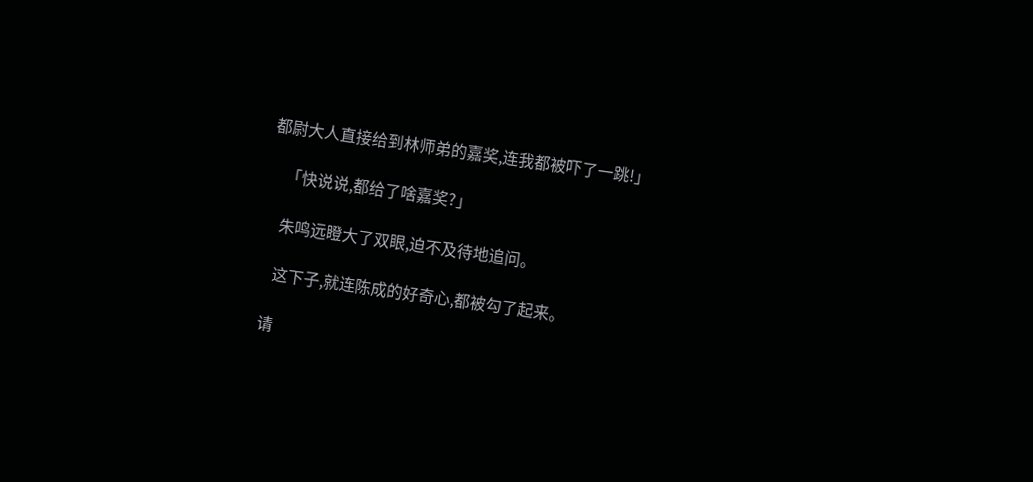都尉大人直接给到林师弟的嘉奖,连我都被吓了一跳!」

    「快说说,都给了啥嘉奖?」

    朱鸣远瞪大了双眼,迫不及待地追问。

    这下子,就连陈成的好奇心,都被勾了起来。

  请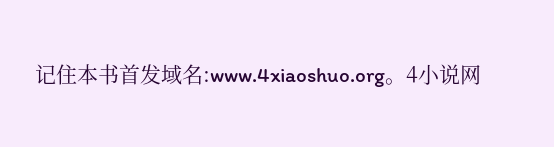记住本书首发域名:www.4xiaoshuo.org。4小说网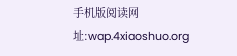手机版阅读网址:wap.4xiaoshuo.org